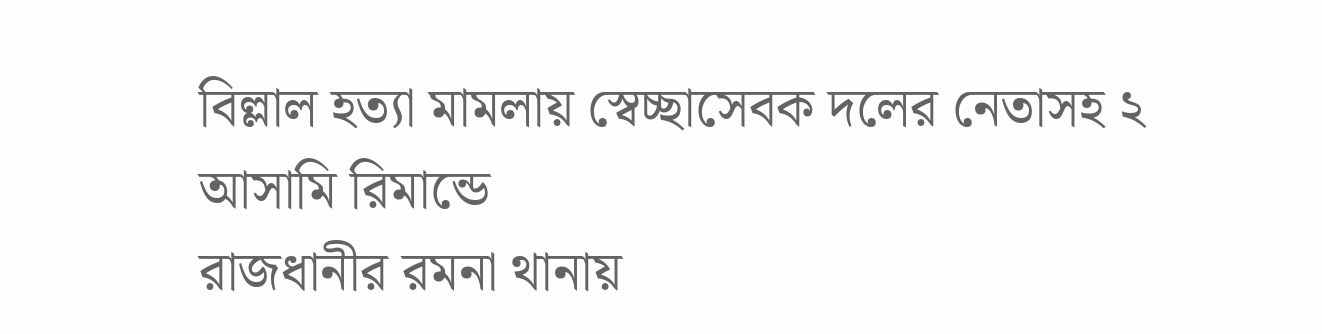বিল্লাল হত্যা মামলায় স্বেচ্ছাসেবক দলের নেতাসহ ২ আসামি রিমান্ডে
রাজধানীর রমনা থানায়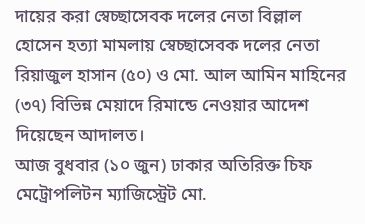দায়ের করা স্বেচ্ছাসেবক দলের নেতা বিল্লাল হোসেন হত্যা মামলায় স্বেচ্ছাসেবক দলের নেতা রিয়াজুল হাসান (৫০) ও মো. আল আমিন মাহিনের (৩৭) বিভিন্ন মেয়াদে রিমান্ডে নেওয়ার আদেশ দিয়েছেন আদালত।
আজ বুধবার (১০ জুন) ঢাকার অতিরিক্ত চিফ মেট্রোপলিটন ম্যাজিস্ট্রেট মো.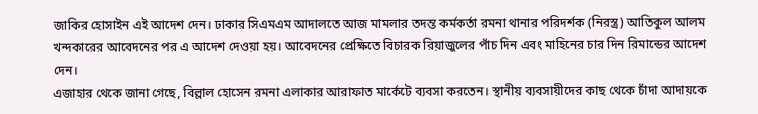জাকির হোসাইন এই আদেশ দেন। ঢাকার সিএমএম আদালতে আজ মামলার তদন্ত কর্মকর্তা রমনা থানার পরিদর্শক (নিরস্ত্র) আতিকুল আলম খন্দকারের আবেদনের পর এ আদেশ দেওয়া হয়। আবেদনের প্রেক্ষিতে বিচারক রিয়াজুলের পাঁচ দিন এবং মাহিনের চার দিন রিমান্ডের আদেশ দেন।
এজাহার থেকে জানা গেছে, বিল্লাল হোসেন রমনা এলাকার আরাফাত মার্কেটে ব্যবসা করতেন। স্থানীয় ব্যবসায়ীদের কাছ থেকে চাঁদা আদায়কে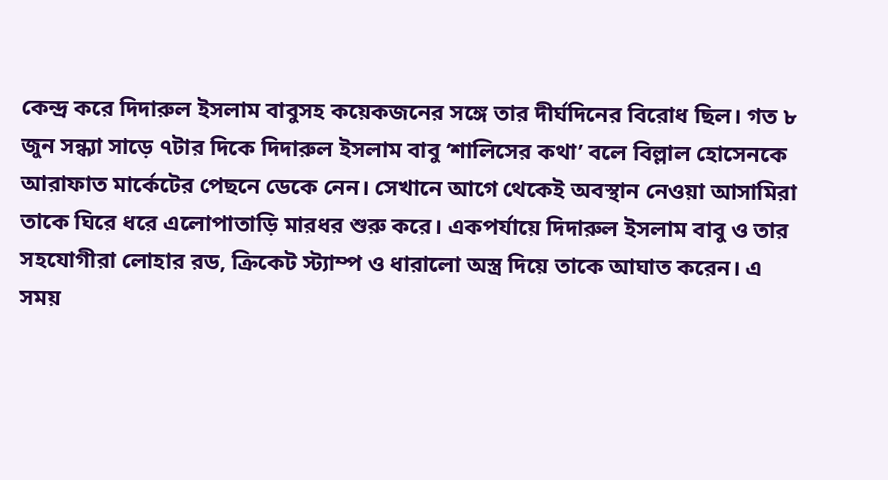কেন্দ্র করে দিদারুল ইসলাম বাবুসহ কয়েকজনের সঙ্গে তার দীর্ঘদিনের বিরোধ ছিল। গত ৮ জুন সন্ধ্যা সাড়ে ৭টার দিকে দিদারুল ইসলাম বাবু ‘শালিসের কথা’ বলে বিল্লাল হোসেনকে আরাফাত মার্কেটের পেছনে ডেকে নেন। সেখানে আগে থেকেই অবস্থান নেওয়া আসামিরা তাকে ঘিরে ধরে এলোপাতাড়ি মারধর শুরু করে। একপর্যায়ে দিদারুল ইসলাম বাবু ও তার সহযোগীরা লোহার রড, ক্রিকেট স্ট্যাম্প ও ধারালো অস্ত্র দিয়ে তাকে আঘাত করেন। এ সময়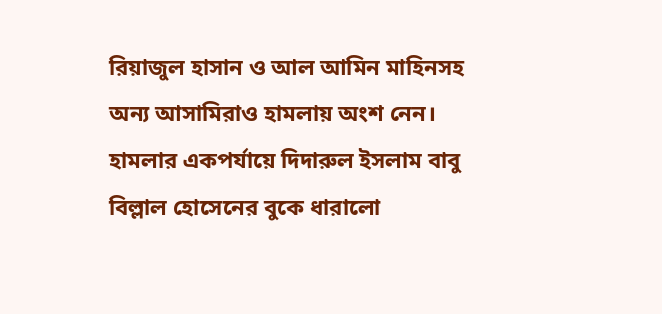রিয়াজুল হাসান ও আল আমিন মাহিনসহ অন্য আসামিরাও হামলায় অংশ নেন। হামলার একপর্যায়ে দিদারুল ইসলাম বাবু বিল্লাল হোসেনের বুকে ধারালো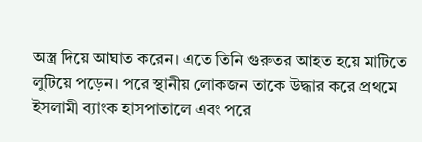অস্ত্র দিয়ে আঘাত করেন। এতে তিনি গুরুতর আহত হয়ে মাটিতে লুটিয়ে পড়েন। পরে স্থানীয় লোকজন তাকে উদ্ধার করে প্রথমে ইসলামী ব্যাংক হাসপাতালে এবং পরে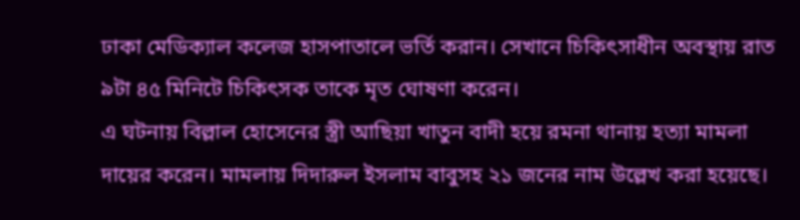ঢাকা মেডিক্যাল কলেজ হাসপাতালে ভর্তি করান। সেখানে চিকিৎসাধীন অবস্থায় রাত ৯টা ৪৫ মিনিটে চিকিৎসক তাকে মৃত ঘোষণা করেন।
এ ঘটনায় বিল্লাল হোসেনের স্ত্রী আছিয়া খাতুন বাদী হয়ে রমনা থানায় হত্যা মামলা দায়ের করেন। মামলায় দিদারুল ইসলাম বাবুসহ ২১ জনের নাম উল্লেখ করা হয়েছে।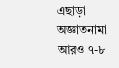এছাড়া অজ্ঞাতনামা আরও ৭-৮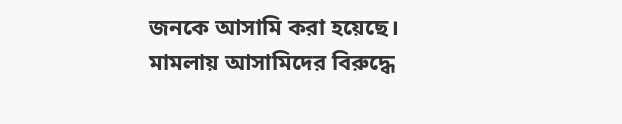জনকে আসামি করা হয়েছে। মামলায় আসামিদের বিরুদ্ধে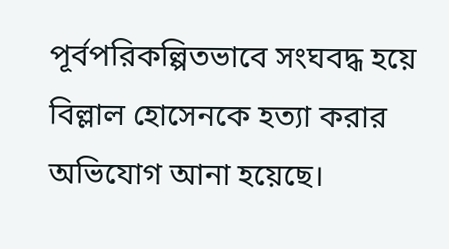পূর্বপরিকল্পিতভাবে সংঘবদ্ধ হয়ে বিল্লাল হোসেনকে হত্যা করার অভিযোগ আনা হয়েছে।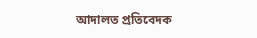আদালত প্রতিবেদক